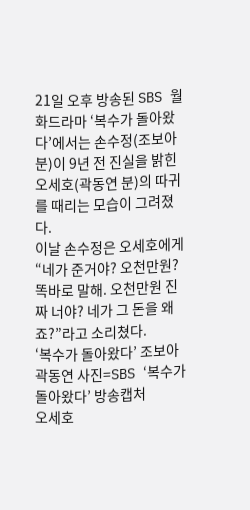21일 오후 방송된 SBS 월화드라마 ‘복수가 돌아왔다’에서는 손수정(조보아 분)이 9년 전 진실을 밝힌 오세호(곽동연 분)의 따귀를 때리는 모습이 그려졌다.
이날 손수정은 오세호에게 “네가 준거야? 오천만원? 똑바로 말해. 오천만원 진짜 너야? 네가 그 돈을 왜죠?”라고 소리쳤다.
‘복수가 돌아왔다’ 조보아 곽동연 사진=SBS ‘복수가 돌아왔다’ 방송캡처
오세호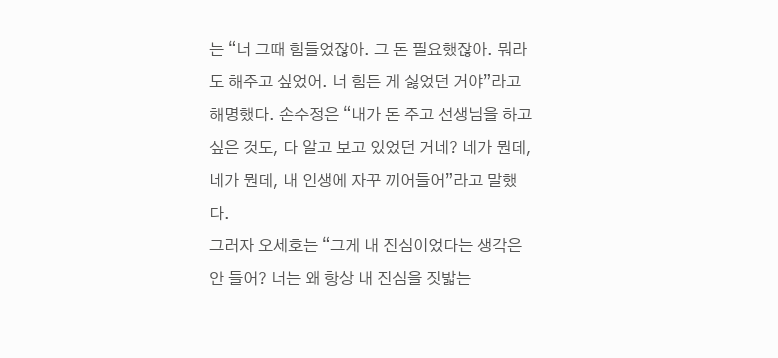는 “너 그때 힘들었잖아. 그 돈 필요했잖아. 뭐라도 해주고 싶었어. 너 힘든 게 싫었던 거야”라고 해명했다. 손수정은 “내가 돈 주고 선생님을 하고 싶은 것도, 다 알고 보고 있었던 거네? 네가 뭔데, 네가 뭔데, 내 인생에 자꾸 끼어들어”라고 말했다.
그러자 오세호는 “그게 내 진심이었다는 생각은 안 들어? 너는 왜 항상 내 진심을 짓밟는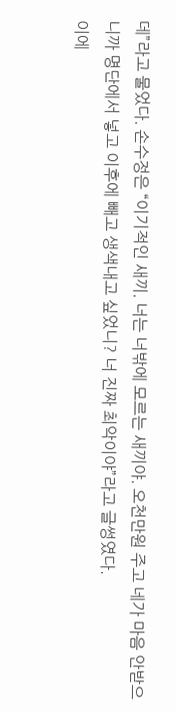데”라고 물었다. 손수정은 “이기적인 새끼. 너는 너밖에 모르는 새끼야. 오천만원 주고 네가 마음 안받으니까 명단에서 넣고 이후에 빼고 생색내고 싶었니? 너 진짜 최악이야”라고 글썽였다.
이에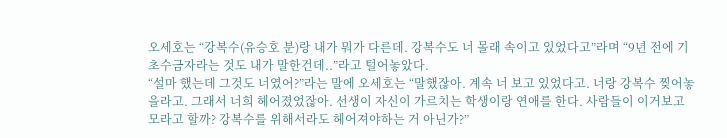오세호는 “강복수(유승호 분)랑 내가 뭐가 다른데. 강복수도 너 몰래 속이고 있었다고”라며 “9년 전에 기초수금자라는 것도 내가 말한건데..”라고 털어놓았다.
“설마 했는데 그것도 너였어?”라는 말에 오세호는 “말했잖아. 계속 너 보고 있었다고. 너랑 강복수 찢어놓을라고. 그래서 너희 헤어졌었잖아. 선생이 자신이 가르치는 학생이랑 연애를 한다. 사람들이 이거보고 모라고 할까? 강복수를 위해서라도 헤어져야하는 거 아닌가?”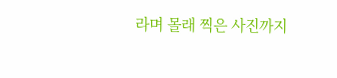라며 몰래 찍은 사진까지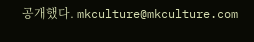공개했다. mkculture@mkculture.com